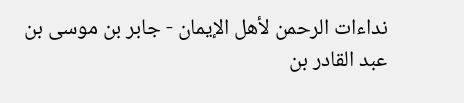نداءات الرحمن لأهل الإيمان - جابر بن موسى بن عبد القادر بن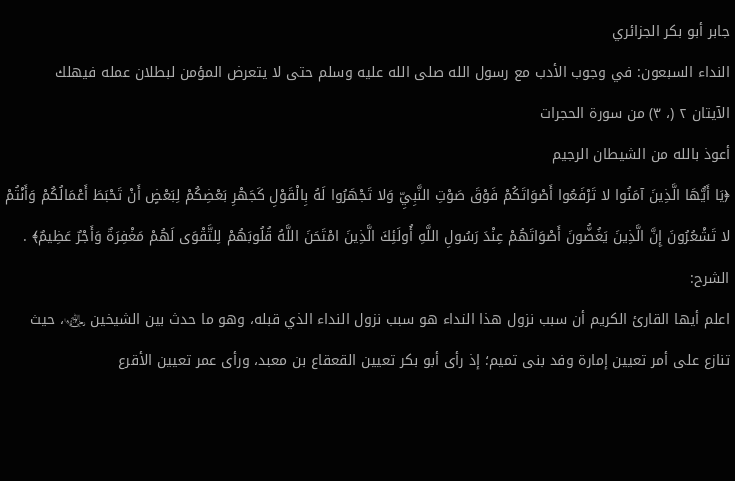جابر أبو بكر الجزائري
النداء السبعون: في وجوب الأدب مع رسول الله صلى الله عليه وسلم حتى لا يتعرض المؤمن لبطلان عمله فيهلك
الآيتان ٢ (، ٣) من سورة الحجرات
أعوذ بالله من الشيطان الرجيم
﴿يَا أَيُّهَا الَّذِينَ آمَنُوا لا تَرْفَعُوا أَصْوَاتَكُمْ فَوْقَ صَوْتِ النَّبِيِّ وَلا تَجْهَرُوا لَهُ بِالْقَوْلِ كَجَهْرِ بَعْضِكُمْ لِبَعْضٍ أَنْ تَحْبَطَ أَعْمَالُكُمْ وَأَنْتُمْ لا تَشْعُرُونَ إِنَّ الَّذِينَ يَغُضُّونَ أَصْوَاتَهُمْ عِنْدَ رَسُولِ اللَّهِ أُولَئِكَ الَّذِينَ امْتَحَنَ اللَّهُ قُلُوبَهُمْ لِلتَّقْوَى لَهُمْ مَغْفِرَةٌ وَأَجْرٌ عَظِيمٌ﴾ .
الشرح:
اعلم أيها القارئ الكريم أن سبب نزول هذا النداء هو سبب نزول النداء الذي قبله، وهو ما حدث بين الشيخين ﵄، حيث تنازع على أمر تعيين إمارة وفد بنى تميم؛ إذ رأى أبو بكر تعيين القعقاع بن معبد، ورأى عمر تعيين الأقرع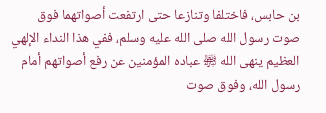بن حابس، فاختلفا وتنازعا حتى ارتفعت أصواتهما فوق صوت رسول الله صلى الله عليه وسلم، ففي هذا النداء الإلهي العظيم ينهى الله ﵎ عباده المؤمنين عن رفع أصواتهم أمام رسول الله، وفوق صوت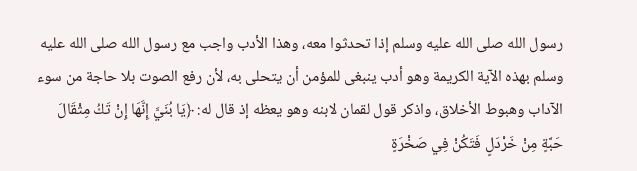رسول الله صلى الله عليه وسلم إذا تحدثوا معه، وهذا الأدب واجب مع رسول الله صلى الله عليه وسلم بهذه الآية الكريمة وهو أدب ينبغى للمؤمن أن يتحلى به، لأن رفع الصوت بلا حاجة من سوء الآداب وهبوط الأخلاق، واذكر قول لقمان لابنه وهو يعظه إذ قال له: ﴿يَا بُنَيَّ إِنَّهَا إِنْ تَكُ مِثْقَالَ حَبَّةٍ مِنْ خَرْدَلٍ فَتَكُنْ فِي صَخْرَةٍ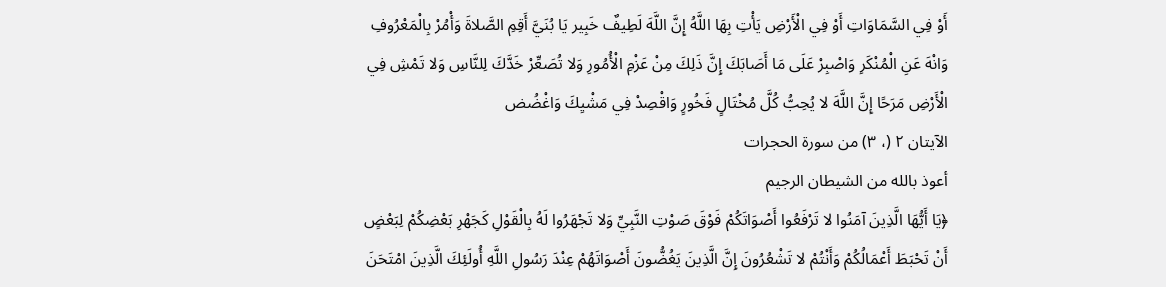أَوْ فِي السَّمَاوَاتِ أَوْ فِي الْأَرْضِ يَأْتِ بِهَا اللَّهُ إِنَّ اللَّهَ لَطِيفٌ خَبِير يَا بُنَيَّ أَقِمِ الصَّلاةَ وَأْمُرْ بِالْمَعْرُوفِ وَانْهَ عَنِ الْمُنْكَرِ وَاصْبِرْ عَلَى مَا أَصَابَكَ إِنَّ ذَلِكَ مِنْ عَزْمِ الْأُمُورِ وَلا تُصَعِّرْ خَدَّكَ لِلنَّاسِ وَلا تَمْشِ فِي الْأَرْضِ مَرَحًا إِنَّ اللَّهَ لا يُحِبُّ كُلَّ مُخْتَالٍ فَخُورٍ وَاقْصِدْ فِي مَشْيِكَ وَاغْضُض
الآيتان ٢ (، ٣) من سورة الحجرات
أعوذ بالله من الشيطان الرجيم
﴿يَا أَيُّهَا الَّذِينَ آمَنُوا لا تَرْفَعُوا أَصْوَاتَكُمْ فَوْقَ صَوْتِ النَّبِيِّ وَلا تَجْهَرُوا لَهُ بِالْقَوْلِ كَجَهْرِ بَعْضِكُمْ لِبَعْضٍ أَنْ تَحْبَطَ أَعْمَالُكُمْ وَأَنْتُمْ لا تَشْعُرُونَ إِنَّ الَّذِينَ يَغُضُّونَ أَصْوَاتَهُمْ عِنْدَ رَسُولِ اللَّهِ أُولَئِكَ الَّذِينَ امْتَحَنَ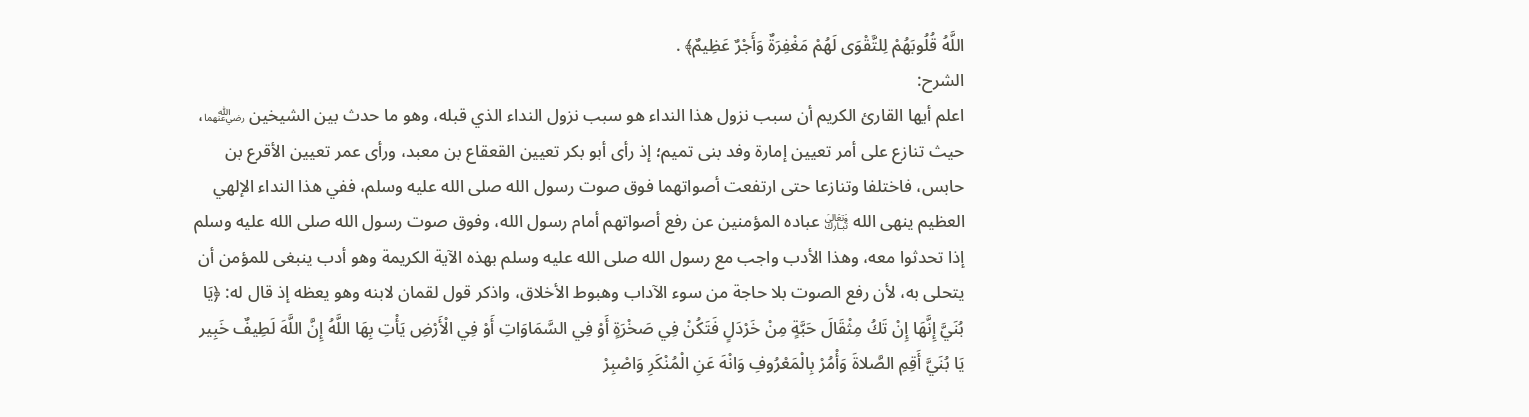اللَّهُ قُلُوبَهُمْ لِلتَّقْوَى لَهُمْ مَغْفِرَةٌ وَأَجْرٌ عَظِيمٌ﴾ .
الشرح:
اعلم أيها القارئ الكريم أن سبب نزول هذا النداء هو سبب نزول النداء الذي قبله، وهو ما حدث بين الشيخين ﵄، حيث تنازع على أمر تعيين إمارة وفد بنى تميم؛ إذ رأى أبو بكر تعيين القعقاع بن معبد، ورأى عمر تعيين الأقرع بن حابس، فاختلفا وتنازعا حتى ارتفعت أصواتهما فوق صوت رسول الله صلى الله عليه وسلم، ففي هذا النداء الإلهي العظيم ينهى الله ﵎ عباده المؤمنين عن رفع أصواتهم أمام رسول الله، وفوق صوت رسول الله صلى الله عليه وسلم إذا تحدثوا معه، وهذا الأدب واجب مع رسول الله صلى الله عليه وسلم بهذه الآية الكريمة وهو أدب ينبغى للمؤمن أن يتحلى به، لأن رفع الصوت بلا حاجة من سوء الآداب وهبوط الأخلاق، واذكر قول لقمان لابنه وهو يعظه إذ قال له: ﴿يَا بُنَيَّ إِنَّهَا إِنْ تَكُ مِثْقَالَ حَبَّةٍ مِنْ خَرْدَلٍ فَتَكُنْ فِي صَخْرَةٍ أَوْ فِي السَّمَاوَاتِ أَوْ فِي الْأَرْضِ يَأْتِ بِهَا اللَّهُ إِنَّ اللَّهَ لَطِيفٌ خَبِير يَا بُنَيَّ أَقِمِ الصَّلاةَ وَأْمُرْ بِالْمَعْرُوفِ وَانْهَ عَنِ الْمُنْكَرِ وَاصْبِرْ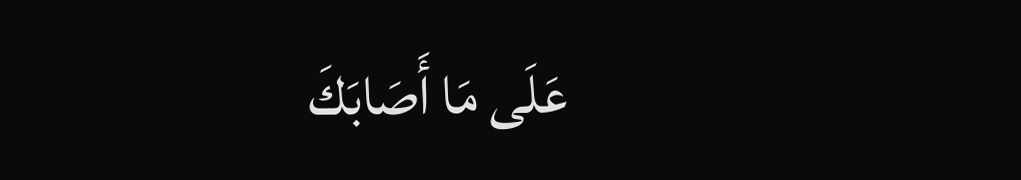عَلَى مَا أَصَابَكَ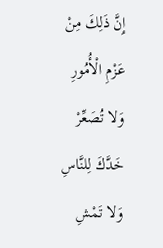إِنَّ ذَلِكَ مِنْ عَزْمِ الْأُمُورِ وَلا تُصَعِّرْ خَدَّكَ لِلنَّاسِ وَلا تَمْشِ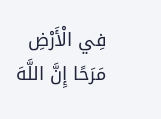فِي الْأَرْضِ مَرَحًا إِنَّ اللَّهَ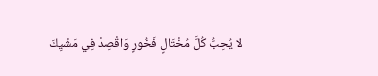لا يُحِبُّ كُلَّ مُخْتَالٍ فَخُورٍ وَاقْصِدْ فِي مَشْيِكَ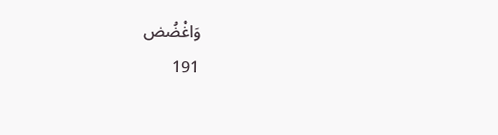وَاغْضُض
191